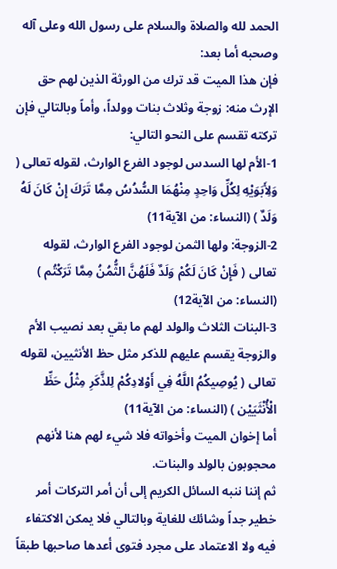الحمد لله والصلاة والسلام على رسول الله وعلى آله وصحبه أما بعد:
فإن هذا الميت قد ترك من الورثة الذين لهم حق الإرث منه: زوجة وثلاث بنات وولداً، وأماً وبالتالي فإن تركته تقسم على النحو التالي:
1-الأم لها السدس لوجود الفرع الوارث، لقوله تعالى ( وَلِأَبَوَيْهِ لِكُلِّ وَاحِدٍ مِنْهُمَا السُّدُسُ مِمَّا تَرَكَ إِنْ كَانَ لَهُ وَلَدٌ ) (النساء: من الآية11)
2-الزوجة: ولها الثمن لوجود الفرع الوارث، لقوله تعالى ( فَإِنْ كَانَ لَكُمْ وَلَدٌ فَلَهُنَّ الثُّمُنُ مِمَّا تَرَكْتُم ) (النساء: من الآية12)
3-البنات الثلاث والولد لهم ما بقي بعد نصيب الأم والزوجة يقسم عليهم للذكر مثل حظ الأنثيين، لقوله تعالى ( يُوصِيكُمُ اللَّهُ فِي أَوْلادِكُمْ لِلذَّكَرِ مِثْلُ حَظِّ الْأُنْثَيَيْن ) (النساء: من الآية11)
أما إخوان الميت وأخواته فلا شيء لهم هنا لأنهم محجوبون بالولد والبنات.
ثم إننا ننبه السائل الكريم إلى أن أمر التركات أمر خطير جداً وشائك للغاية وبالتالي فلا يمكن الاكتفاء فيه ولا الاعتماد على مجرد فتوى أعدها صاحبها طبقاً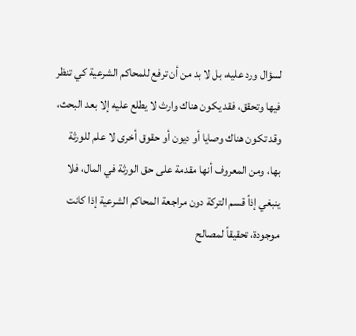لسؤال ورد عليه، بل لا بد من أن ترفع للمحاكم الشرعية كي تنظر فيها وتحقق، فقد يكون هناك وارث لا يطلع عليه إلا بعد البحث، وقد تكون هناك وصايا أو ديون أو حقوق أخرى لا علم للورثة بها، ومن المعروف أنها مقدمة على حق الورثة في المال، فلا ينبغي إذاً قسم التركة دون مراجعة المحاكم الشرعية إذا كانت موجودة، تحقيقاً لمصالح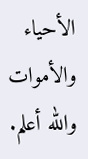الأحياء والأموات
والله أعلم.